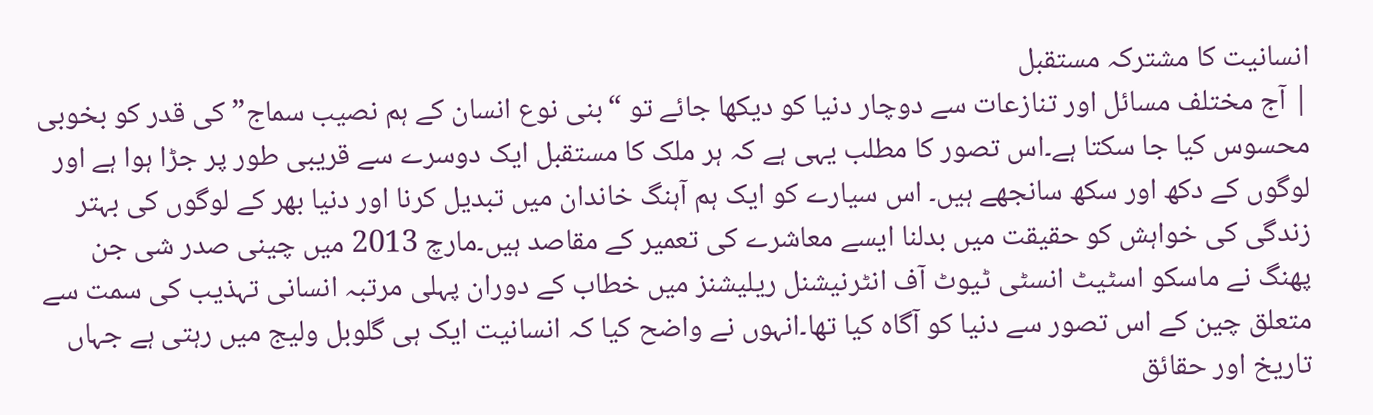انسانیت کا مشترکہ مستقبل
| آج مختلف مسائل اور تنازعات سے دوچار دنیا کو دیکھا جائے تو “بنی نوع انسان کے ہم نصیب سماج” کی قدر کو بخوبی محسوس کیا جا سکتا ہے۔اس تصور کا مطلب یہی ہے کہ ہر ملک کا مستقبل ایک دوسرے سے قریبی طور پر جڑا ہوا ہے اور لوگوں کے دکھ اور سکھ سانجھے ہیں۔ اس سیارے کو ایک ہم آہنگ خاندان میں تبدیل کرنا اور دنیا بھر کے لوگوں کی بہتر زندگی کی خواہش کو حقیقت میں بدلنا ایسے معاشرے کی تعمیر کے مقاصد ہیں۔مارچ 2013 میں چینی صدر شی جن پھنگ نے ماسکو اسٹیٹ انسٹی ٹیوٹ آف انٹرنیشنل ریلیشنز میں خطاب کے دوران پہلی مرتبہ انسانی تہذیب کی سمت سے متعلق چین کے اس تصور سے دنیا کو آگاہ کیا تھا۔انہوں نے واضح کیا کہ انسانیت ایک ہی گلوبل ولیج میں رہتی ہے جہاں تاریخ اور حقائق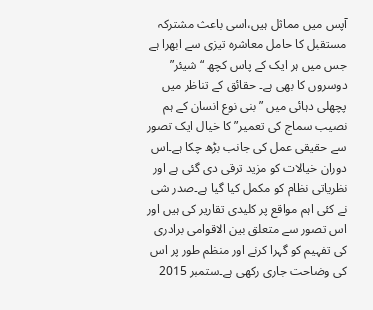آپس میں مماثل ہیں،اسی باعث مشترکہ مستقبل کا حامل معاشرہ تیزی سے ابھرا ہے جس میں ہر ایک کے پاس کچھ “شیئر” دوسروں کا بھی ہے۔ حقائق کے تناظر میں پچھلی دہائی میں ” بنی نوع انسان کے ہم نصیب سماج کی تعمیر” کا خیال ایک تصور سے حقیقی عمل کی جانب بڑھ چکا ہے۔اس دوران خیالات کو مزید ترقی دی گئی ہے اور نظریاتی نظام کو مکمل کیا گیا ہے۔صدر شی نے کئی اہم مواقع پر کلیدی تقاریر کی ہیں اور اس تصور سے متعلق بین الاقوامی برادری کی تفہیم کو گہرا کرنے اور منظم طور پر اس کی وضاحت جاری رکھی ہے۔ستمبر 2015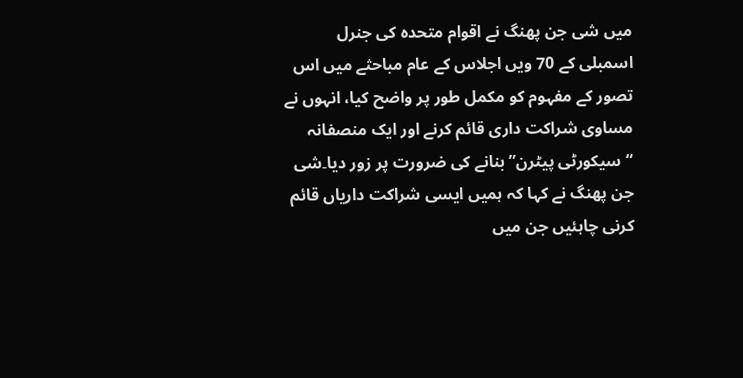میں شی جن پھنگ نے اقوام متحدہ کی جنرل اسمبلی کے 70 ویں اجلاس کے عام مباحثے میں اس تصور کے مفہوم کو مکمل طور پر واضح کیا، انہوں نے مساوی شراکت داری قائم کرنے اور ایک منصفانہ “سیکورٹی پیٹرن” بنانے کی ضرورت پر زور دیا۔شی جن پھنگ نے کہا کہ ہمیں ایسی شراکت داریاں قائم کرنی چاہئیں جن میں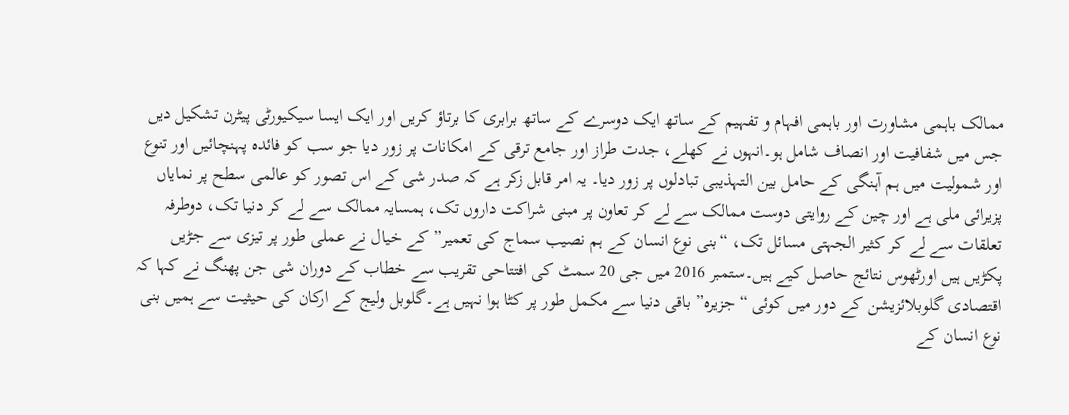ممالک باہمی مشاورت اور باہمی افہام و تفہیم کے ساتھ ایک دوسرے کے ساتھ برابری کا برتاؤ کریں اور ایک ایسا سیکیورٹی پیٹرن تشکیل دیں جس میں شفافیت اور انصاف شامل ہو۔انہوں نے کھلے، جدت طراز اور جامع ترقی کے امکانات پر زور دیا جو سب کو فائدہ پہنچائیں اور تنوع اور شمولیت میں ہم آہنگی کے حامل بین التہذیبی تبادلوں پر زور دیا۔ یہ امر قابل زکر ہے کہ صدر شی کے اس تصور کو عالمی سطح پر نمایاں پزیرائی ملی ہے اور چین کے روایتی دوست ممالک سے لے کر تعاون پر مبنی شراکت داروں تک، ہمسایہ ممالک سے لے کر دنیا تک، دوطرفہ تعلقات سے لے کر کثیر الجہتی مسائل تک، “بنی نوع انسان کے ہم نصیب سماج کی تعمیر” کے خیال نے عملی طور پر تیزی سے جڑیں پکڑیں ہیں اورٹھوس نتائج حاصل کیے ہیں۔ستمبر 2016 میں جی 20 سمٹ کی افتتاحی تقریب سے خطاب کے دوران شی جن پھنگ نے کہا کہ اقتصادی گلوبلائزیشن کے دور میں کوئی “جزیرہ” باقی دنیا سے مکمل طور پر کٹا ہوا نہیں ہے۔گلوبل ولیج کے ارکان کی حیثیت سے ہمیں بنی نوع انسان کے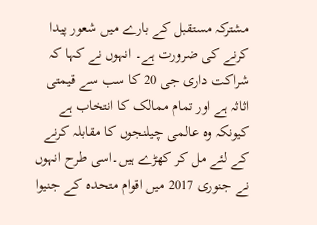مشترکہ مستقبل کے بارے میں شعور پیدا کرنے کی ضرورت ہے۔ انہوں نے کہا کہ شراکت داری جی 20 کا سب سے قیمتی اثاثہ ہے اور تمام ممالک کا انتخاب ہے کیونکہ وہ عالمی چیلنجوں کا مقابلہ کرنے کے لئے مل کر کھڑے ہیں۔اسی طرح انہوں نے جنوری 2017 میں اقوام متحدہ کے جنیوا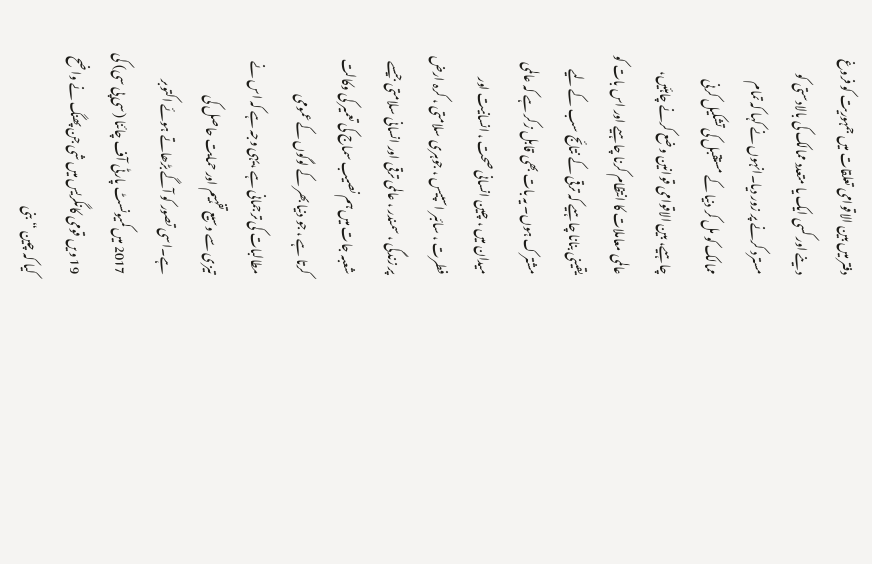دفتر میں بین الاقوامی تعلقات میں جمہوریت کو فروغ دینے اور کسی ایک یا متعدد ممالک کی بالادستی کو مسترد کرنے پر زور دیا۔انہوں نے کہا کہ تمام ممالک کو مل کر دنیا کے مستقبل کی تشکیل کرنی چاہیے، بین الاقوامی قوانین وضع کرنے چاہئیں، عالمی معاملات کا انتظام کرنا چاہیے اور اس بات کو یقینی بنانا چاہیے کہ ترقی کے نتائج سب کے لیے مشترک ہوں۔ یہ بات بھی قابل زکر ہے کہ عالمی میدان میں ، چین انسانی صحت ، انسانیت اور فطرت ، سائبر اسپیس ، جوہری سلامتی ، کرہ ارض پر زندگی ، سمندر ، عالمی ترقی اور انسانی سلامتی جیسے شعبہ جات میں ہم نصیب سماج کی تعمیر کی وکالت کرتا ہے ، جو دنیا بھر کے لوگوں کے عمومی مطالبات کی ترجمانی ہے ،یہی وجہ ہے کہ اس نے تیزی سے وسیع تفہیم اور حمایت حاصل کی ہے۔اسی تصور کو آگے بڑھاتے ہوئے اکتوبر 2017 میں کمیونسٹ پارٹی آف چائنا (سی پی سی) کی 19 ویں قومی کانگریس میں شی جن پھنگ نے واضح کیا کہ چین “بنی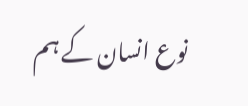نوع انسان کے ہم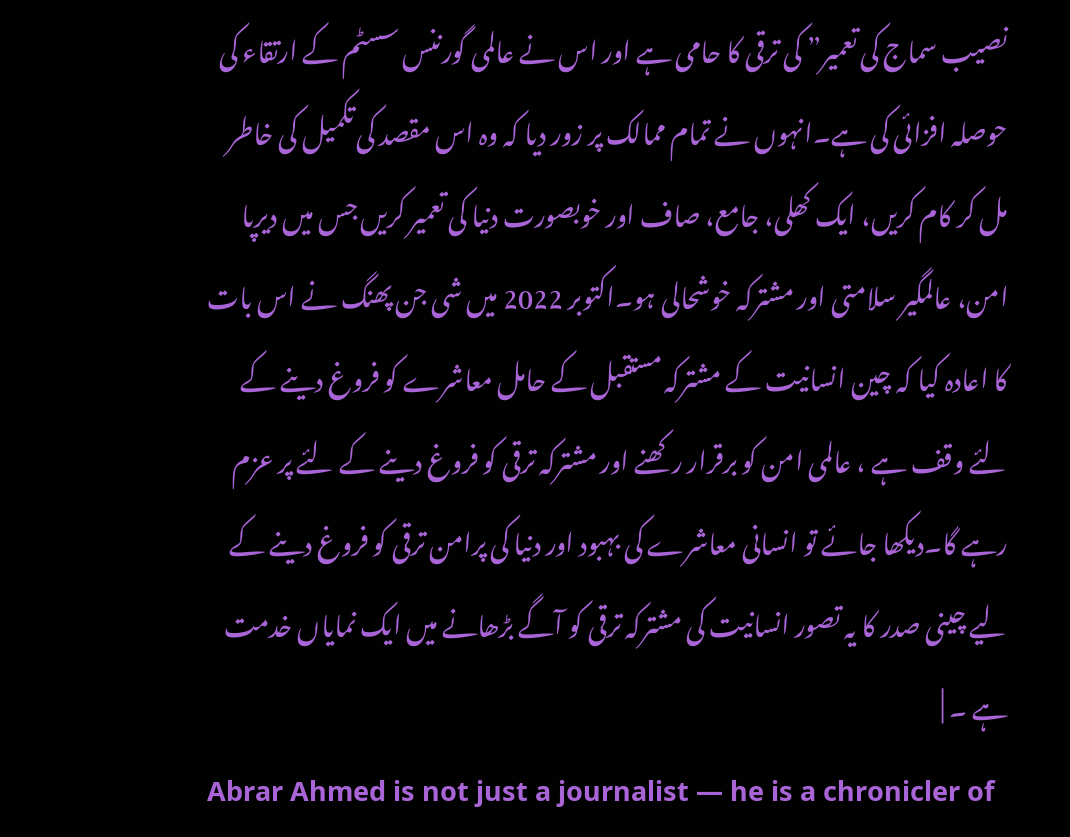نصیب سماج کی تعمیر” کی ترقی کا حامی ہے اور اس نے عالمی گورننس سسٹم کے ارتقاء کی حوصلہ افزائی کی ہے۔انہوں نے تمام ممالک پر زور دیا کہ وہ اس مقصد کی تکمیل کی خاطر مل کر کام کریں، ایک کھلی، جامع، صاف اور خوبصورت دنیا کی تعمیر کریں جس میں دیرپا امن، عالمگیر سلامتی اور مشترکہ خوشحالی ہو۔اکتوبر 2022 میں شی جن پھنگ نے اس بات کا اعادہ کیا کہ چین انسانیت کے مشترکہ مستقبل کے حامل معاشرے کو فروغ دینے کے لئے وقف ہے ، عالمی امن کو برقرار رکھنے اور مشترکہ ترقی کو فروغ دینے کے لئے پر عزم رہے گا۔دیکھا جائے تو انسانی معاشرے کی بہبود اور دنیا کی پرامن ترقی کو فروغ دینے کے لیے چینی صدر کا یہ تصور انسانیت کی مشترکہ ترقی کو آگے بڑھانے میں ایک نمایاں خدمت ہے ۔ |
Abrar Ahmed is not just a journalist — he is a chronicler of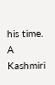his time. A Kashmiri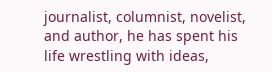journalist, columnist, novelist, and author, he has spent his life wrestling with ideas,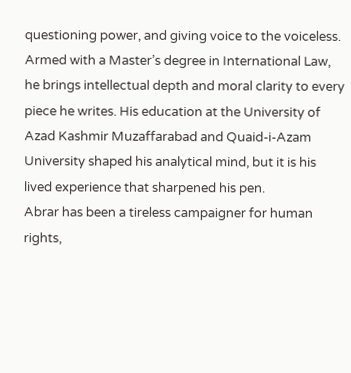questioning power, and giving voice to the voiceless. Armed with a Master’s degree in International Law, he brings intellectual depth and moral clarity to every piece he writes. His education at the University of Azad Kashmir Muzaffarabad and Quaid-i-Azam University shaped his analytical mind, but it is his lived experience that sharpened his pen.
Abrar has been a tireless campaigner for human rights,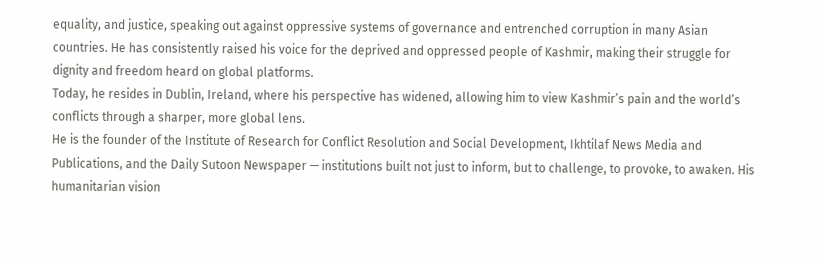equality, and justice, speaking out against oppressive systems of governance and entrenched corruption in many Asian countries. He has consistently raised his voice for the deprived and oppressed people of Kashmir, making their struggle for dignity and freedom heard on global platforms.
Today, he resides in Dublin, Ireland, where his perspective has widened, allowing him to view Kashmir’s pain and the world’s conflicts through a sharper, more global lens.
He is the founder of the Institute of Research for Conflict Resolution and Social Development, Ikhtilaf News Media and Publications, and the Daily Sutoon Newspaper — institutions built not just to inform, but to challenge, to provoke, to awaken. His humanitarian vision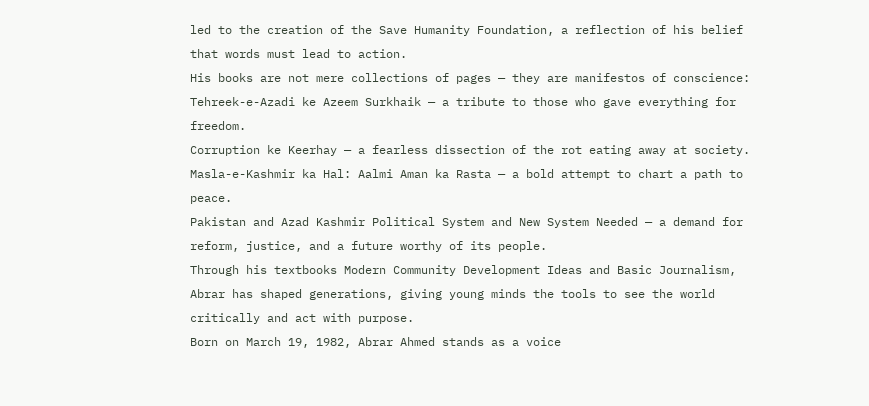led to the creation of the Save Humanity Foundation, a reflection of his belief that words must lead to action.
His books are not mere collections of pages — they are manifestos of conscience:
Tehreek-e-Azadi ke Azeem Surkhaik — a tribute to those who gave everything for freedom.
Corruption ke Keerhay — a fearless dissection of the rot eating away at society.
Masla-e-Kashmir ka Hal: Aalmi Aman ka Rasta — a bold attempt to chart a path to peace.
Pakistan and Azad Kashmir Political System and New System Needed — a demand for reform, justice, and a future worthy of its people.
Through his textbooks Modern Community Development Ideas and Basic Journalism, Abrar has shaped generations, giving young minds the tools to see the world critically and act with purpose.
Born on March 19, 1982, Abrar Ahmed stands as a voice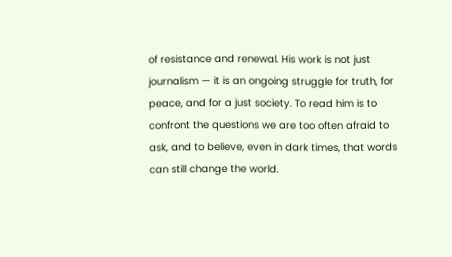of resistance and renewal. His work is not just journalism — it is an ongoing struggle for truth, for peace, and for a just society. To read him is to confront the questions we are too often afraid to ask, and to believe, even in dark times, that words can still change the world.